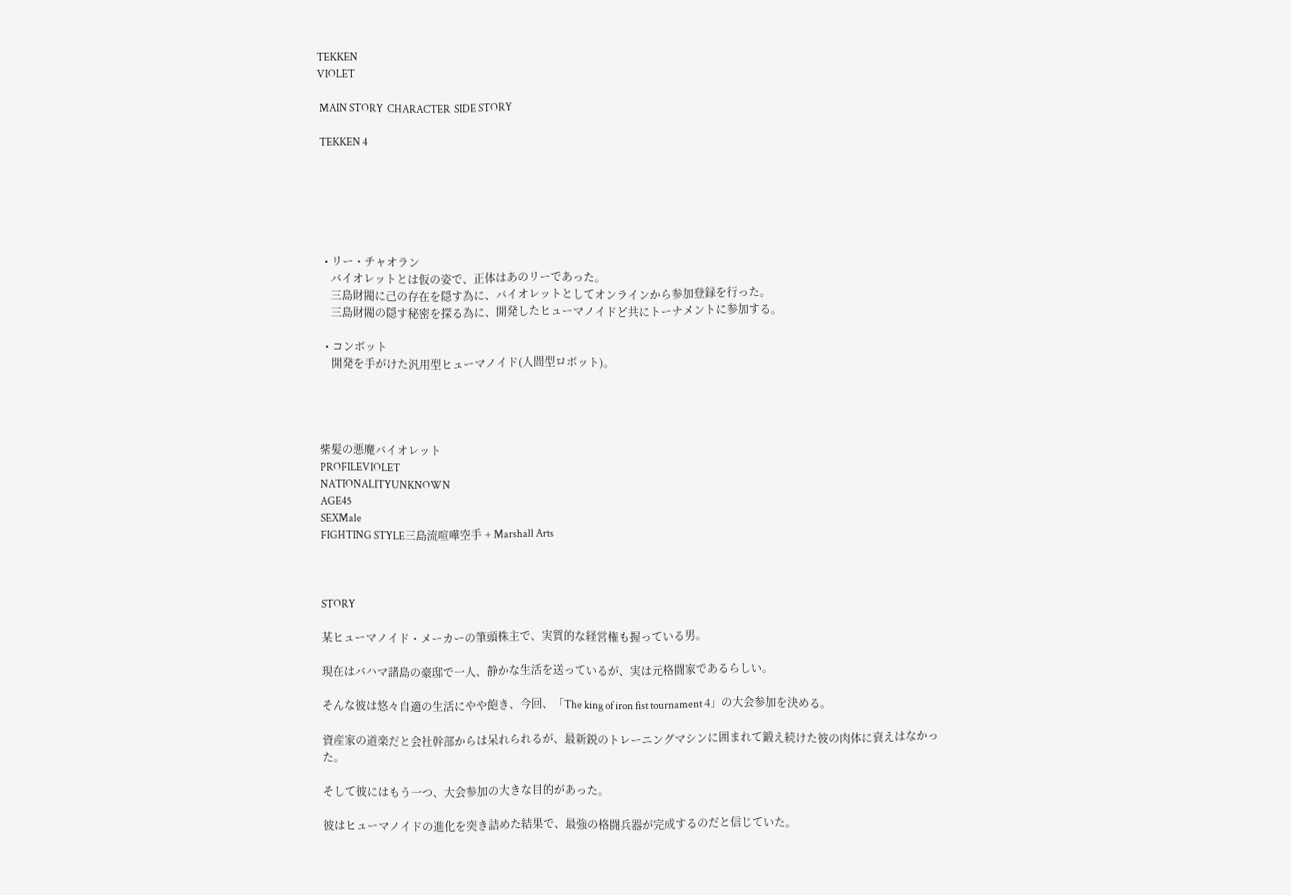TEKKEN
VIOLET

 MAIN STORY  CHARACTER  SIDE STORY

 TEKKEN 4






  • リー・チャオラン
    バイオレットとは仮の姿で、正体はあのリーであった。
    三島財閥に己の存在を隠す為に、バイオレットとしてオンラインから参加登録を行った。
    三島財閥の隠す秘密を探る為に、開発したヒューマノイドど共にトーナメントに参加する。

  • コンボット
    開発を手がけた汎用型ヒューマノイド(人間型ロボット)。




紫髪の悪魔バイオレット
PROFILEVIOLET
NATIONALITYUNKNOWN
AGE45
SEXMale
FIGHTING STYLE三島流喧嘩空手 + Marshall Arts



STORY

某ヒューマノイド・メーカーの筆頭株主で、実質的な経営権も握っている男。

現在はバハマ諸島の豪邸で一人、静かな生活を送っているが、実は元格闘家であるらしい。

そんな彼は悠々自適の生活にやや飽き、今回、「The king of iron fist tournament 4」の大会参加を決める。

資産家の道楽だと会社幹部からは呆れられるが、最新鋭のトレーニングマシンに囲まれて鍛え続けた彼の肉体に衰えはなかった。

そして彼にはもう一つ、大会参加の大きな目的があった。

彼はヒューマノイドの進化を突き詰めた結果で、最強の格闘兵器が完成するのだと信じていた。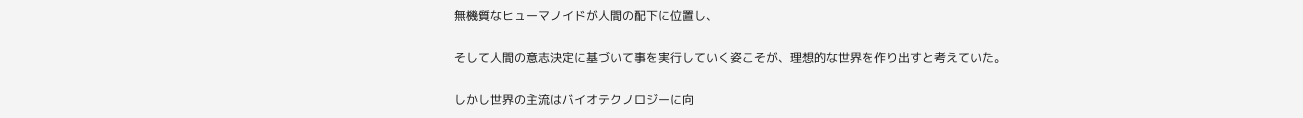無機質なヒューマノイドが人間の配下に位置し、

そして人間の意志決定に基づいて事を実行していく姿こそが、理想的な世界を作り出すと考えていた。

しかし世界の主流はバイオテクノロジーに向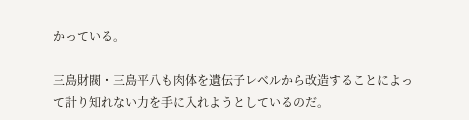かっている。

三島財閥・三島平八も肉体を遺伝子レベルから改造することによって計り知れない力を手に入れようとしているのだ。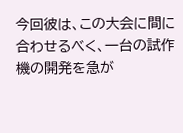今回彼は、この大会に間に合わせるべく、一台の試作機の開発を急が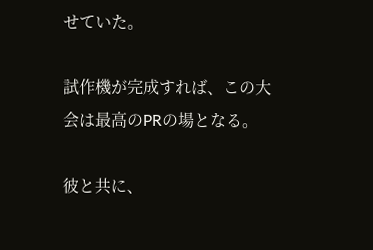せていた。

試作機が完成すれば、この大会は最高のPRの場となる。

彼と共に、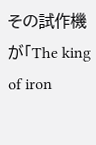その試作機が「The king of iron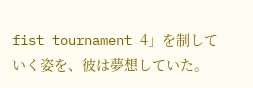fist tournament 4」を制していく姿を、彼は夢想していた。